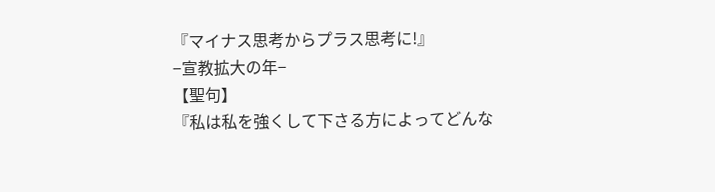『マイナス思考からプラス思考に!』
−宣教拡大の年−
【聖句】
『私は私を強くして下さる方によってどんな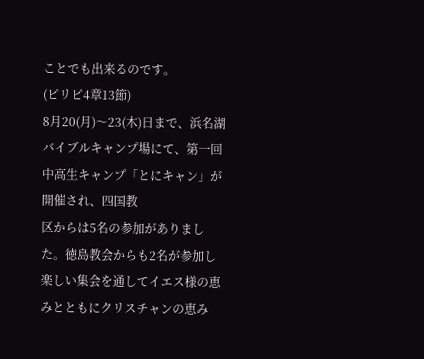ことでも出来るのです。
(ピリピ4章13節)
8月20(月)〜23(木)日まで、浜名湖バイブルキャンプ場にて、第一回中高生キャンプ「とにキャン」が開催され、四国教
区からは5名の参加がありました。徳島教会からも2名が参加し楽しい集会を通してイエス様の恵みとともにクリスチャンの恵み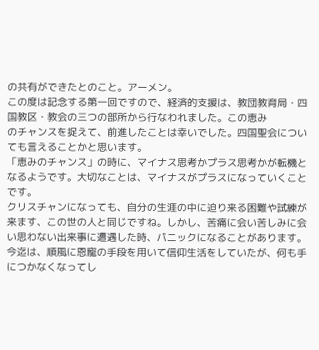の共有ができたとのこと。アーメン。
この度は記念する第一回ですので、経済的支援は、教団教育局・四国教区・教会の三つの部所から行なわれました。この恵み
のチャンスを捉えて、前進したことは幸いでした。四国聖会についても言えることかと思います。
「恵みのチャンス」の時に、マイナス思考かプラス思考かが転機となるようです。大切なことは、マイナスがプラスになっていくことです。
クリスチャンになっても、自分の生涯の中に迫り来る困難や試練が来ます、この世の人と同じですね。しかし、苦痛に会い苦しみに会い思わない出来事に遭遇した時、パニックになることがあります。今迄は、順風に恩寵の手段を用いて信仰生活をしていたが、何も手につかなくなってし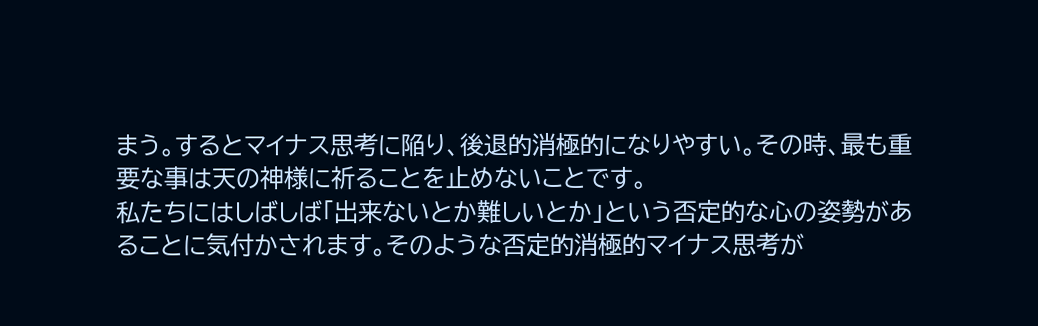まう。するとマイナス思考に陥り、後退的消極的になりやすい。その時、最も重要な事は天の神様に祈ることを止めないことです。
私たちにはしばしば「出来ないとか難しいとか」という否定的な心の姿勢があることに気付かされます。そのような否定的消極的マイナス思考が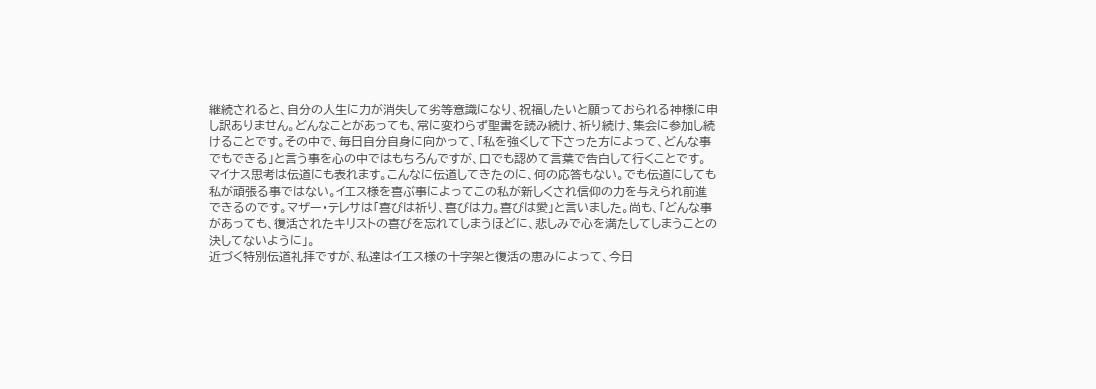継続されると、自分の人生に力が消失して劣等意識になり、祝福したいと願っておられる神様に申し訳ありません。どんなことがあっても、常に変わらず聖書を読み続け、祈り続け、集会に参加し続けることです。その中で、毎日自分自身に向かって、「私を強くして下さった方によって、どんな事でもできる」と言う事を心の中ではもちろんですが、口でも認めて言葉で告白して行くことです。
マイナス思考は伝道にも表れます。こんなに伝道してきたのに、何の応答もない。でも伝道にしても私が頑張る事ではない。イエス様を喜ぶ事によってこの私が新しくされ信仰の力を与えられ前進できるのです。マザー・テレサは「喜びは祈り、喜びは力。喜びは愛」と言いました。尚も、「どんな事があっても、復活されたキリストの喜びを忘れてしまうほどに、悲しみで心を満たしてしまうことの決してないように」。
近づく特別伝道礼拝ですが、私達はイエス様の十字架と復活の恵みによって、今日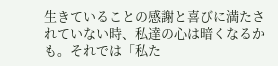生きていることの感謝と喜びに満たされていない時、私達の心は暗くなるかも。それでは「私た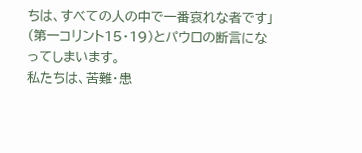ちは、すべての人の中で一番哀れな者です」(第一コリント15・19)とパウロの断言になってしまいます。
私たちは、苦難・患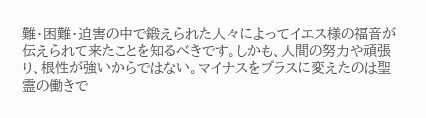難・困難・迫害の中で鍛えられた人々によってイエス様の福音が伝えられて来たことを知るべきです。しかも、人間の努力や頑張り、根性が強いからではない。マイナスをプラスに変えたのは聖霊の働きで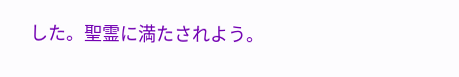した。聖霊に満たされよう。